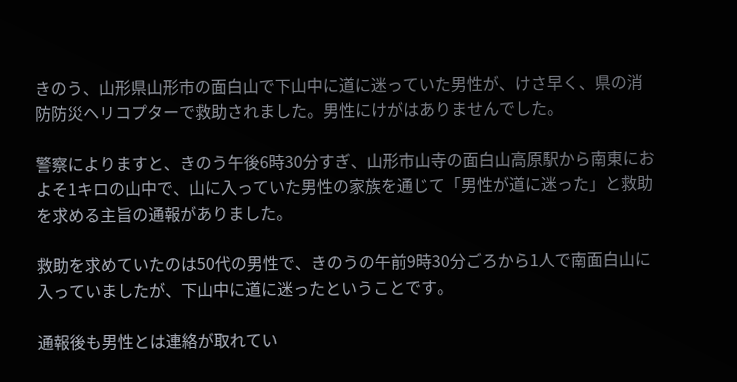きのう、山形県山形市の面白山で下山中に道に迷っていた男性が、けさ早く、県の消防防災ヘリコプターで救助されました。男性にけがはありませんでした。

警察によりますと、きのう午後6時30分すぎ、山形市山寺の面白山高原駅から南東におよそ1キロの山中で、山に入っていた男性の家族を通じて「男性が道に迷った」と救助を求める主旨の通報がありました。

救助を求めていたのは50代の男性で、きのうの午前9時30分ごろから1人で南面白山に入っていましたが、下山中に道に迷ったということです。

通報後も男性とは連絡が取れてい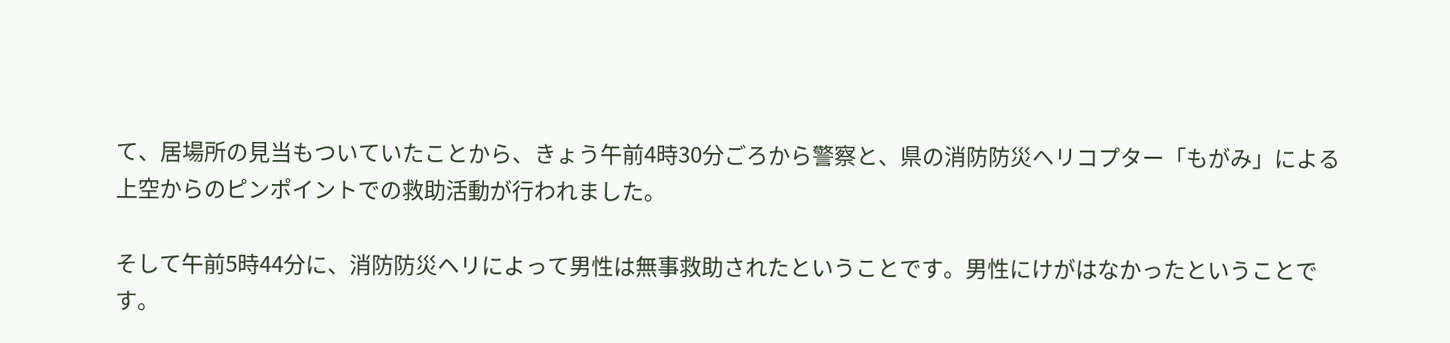て、居場所の見当もついていたことから、きょう午前4時30分ごろから警察と、県の消防防災ヘリコプター「もがみ」による上空からのピンポイントでの救助活動が行われました。

そして午前5時44分に、消防防災ヘリによって男性は無事救助されたということです。男性にけがはなかったということです。